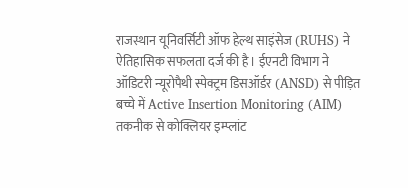राजस्थान यूनिवर्सिटी ऑफ हेल्थ साइंसेज (RUHS) ने ऐतिहासिक सफलता दर्ज की है। ईएनटी विभाग ने ऑडिटरी न्यूरोपैथी स्पेक्ट्रम डिसऑर्डर (ANSD) से पीड़ित बच्चे में Active Insertion Monitoring (AIM) तकनीक से कोक्लियर इम्प्लांट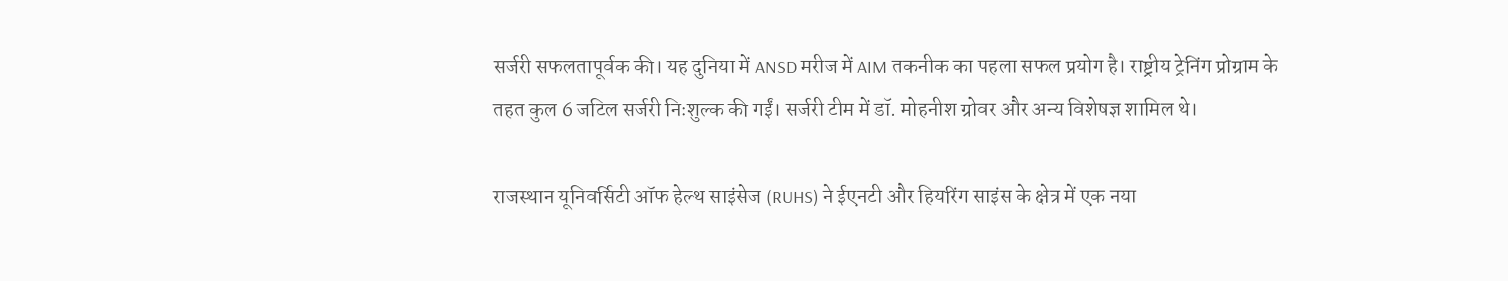सर्जरी सफलतापूर्वक की। यह दुनिया में ANSD मरीज में AIM तकनीक का पहला सफल प्रयोग है। राष्ट्रीय ट्रेनिंग प्रोग्राम के तहत कुल 6 जटिल सर्जरी निःशुल्क की गईं। सर्जरी टीम में डॉ. मोहनीश ग्रोवर और अन्य विशेषज्ञ शामिल थे।

राजस्थान यूनिवर्सिटी ऑफ हेल्थ साइंसेज (RUHS) ने ईएनटी और हियरिंग साइंस के क्षेत्र में एक नया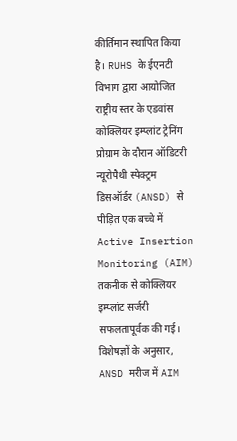कीर्तिमान स्थापित किया है। RUHS के ईएनटी विभाग द्वारा आयोजित राष्ट्रीय स्तर के एडवांस कोक्लियर इम्प्लांट ट्रेनिंग प्रोग्राम के दौरान ऑडिटरी न्यूरोपैथी स्पेक्ट्रम डिसऑर्डर (ANSD) से पीड़ित एक बच्चे में Active Insertion Monitoring (AIM) तकनीक से कोक्लियर इम्प्लांट सर्जरी सफलतापूर्वक की गई। विशेषज्ञों के अनुसार, ANSD मरीज में AIM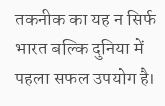तकनीक का यह न सिर्फ भारत बल्कि दुनिया में पहला सफल उपयोग है।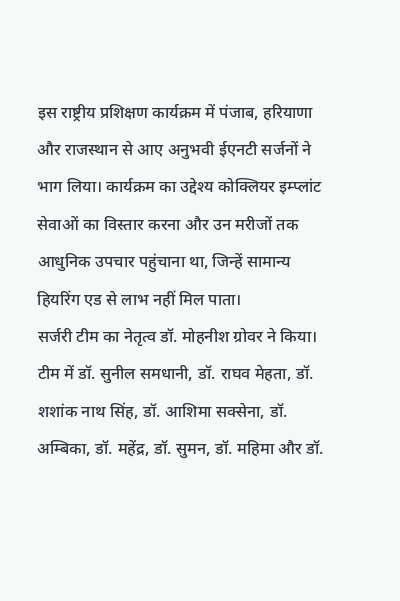इस राष्ट्रीय प्रशिक्षण कार्यक्रम में पंजाब, हरियाणा और राजस्थान से आए अनुभवी ईएनटी सर्जनों ने भाग लिया। कार्यक्रम का उद्देश्य कोक्लियर इम्प्लांट सेवाओं का विस्तार करना और उन मरीजों तक आधुनिक उपचार पहुंचाना था, जिन्हें सामान्य हियरिंग एड से लाभ नहीं मिल पाता।
सर्जरी टीम का नेतृत्व डॉ. मोहनीश ग्रोवर ने किया। टीम में डॉ. सुनील समधानी, डॉ. राघव मेहता, डॉ. शशांक नाथ सिंह, डॉ. आशिमा सक्सेना, डॉ. अम्बिका, डॉ. महेंद्र, डॉ. सुमन, डॉ. महिमा और डॉ.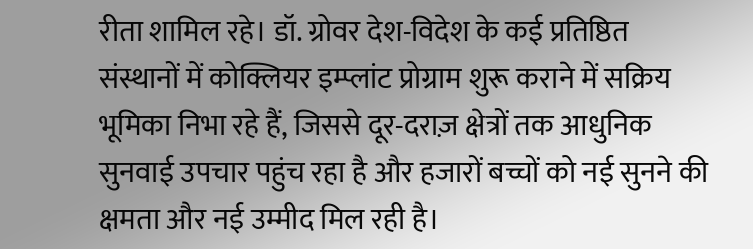रीता शामिल रहे। डॉ. ग्रोवर देश-विदेश के कई प्रतिष्ठित संस्थानों में कोक्लियर इम्प्लांट प्रोग्राम शुरू कराने में सक्रिय भूमिका निभा रहे हैं, जिससे दूर-दराज़ क्षेत्रों तक आधुनिक सुनवाई उपचार पहुंच रहा है और हजारों बच्चों को नई सुनने की क्षमता और नई उम्मीद मिल रही है।